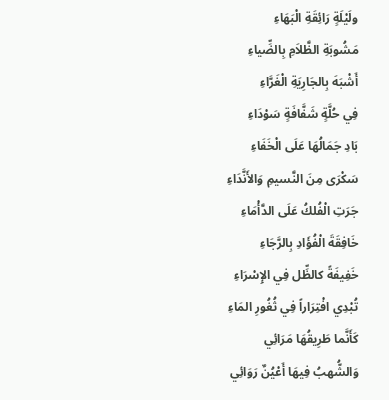ولَيْلَةٍ رَائِقَةِ الْبَهَاءِ
مَشُوبَةِ الظَّلاَمِ بِالضِّياءِ
أَشْبَهَ بِالجَارِيَةِ الْغَرَّاءِ
فِي حُلَّةٍ شَفَّافَةٍ سَوْدَاءِ
بَادِ جَمَالُهَا عَلَى الْخَفَاءِ
سَكْرَى مِنَ النَّسيمِ وَالأَنَّدَاءِ
جَرَتِ الْفُلكُ عَلَى الدَّأْمَاءِ
خَافِقَةَ الْفُؤَادِ بِالرَّجَاءِ
خَفِيفَةً كالظِّل فِي الإِسْرَاءِ
تُبْدِي افْتِرَاراً فِي ثُغُورِ المَاءِ
كَأَنَّما طَرِيقُهَا مَرَائِي
وَالشُّهبُ فِيهَا أَعْيُنٌ رَوَائِي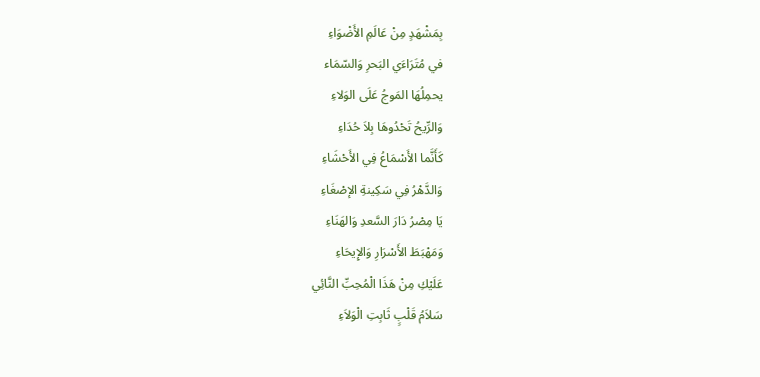بِمَشْهَدٍ مِنْ عَالَمِ الأَضْوَاءِ
في مُتَرَاءَي البَحرِ وَالسّمَاء
يحمِلُهَا المَوجُ عَلَى الوَلاءِ
وَالرِّيحُ تَحْدُوهَا بِلاَ حُدَاءِ
كَأَنَّما الأَسْمَاعُ فِي الأَحْشَاءِ
وَالدَّهْرُ فِي سَكِينةِ الإصْغَاءِ
يَا مِصْرُ دَارَ السَّعدِ وَالهَنَاءِ
وَمَهْبَطَ الأَسْرَارِ وَالإِيحَاءِ
عَلَيْكِ مِنْ هَذَا الْمُحِبِّ النَّائِي
سَلاَمُ قَلْبٍ ثَابِتِ الْوَلاَءِ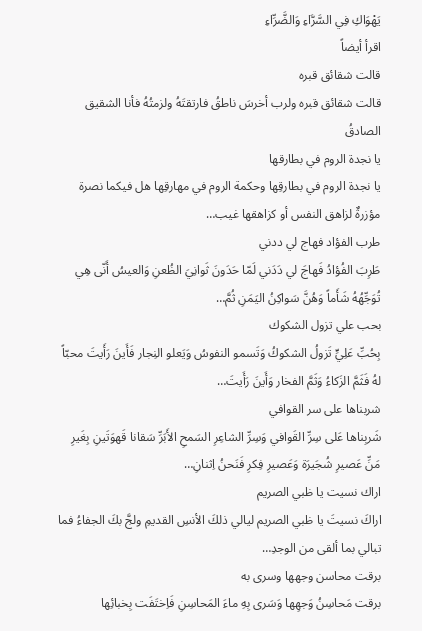يَهْوَاكِ فِي السَّرَّاءِ وَالضَّرِّاءِ
اقرأ أيضاً
قالت شقائق قبره
قالت شقائق قبره ولرب أخرسَ ناطقُ فارتقتَهُ ولزمتُهُ فأنا الشقيق الصادقُ
يا نجدة الروم في بطارقها
يا نجدة الروم في بطارقِها وحكمة الروم في مهارقِها هل فيكما نصرة مؤزرةٌ لزاهق النفس أو كزاهقها غيب…
طرب الفؤاد فهاج لي ددني
طَرِبَ الفُؤادُ فَهاجَ لي دَدَني لَمّا حَدَونَ ثَوانِيَ الظُعنِ وَالعيسُ أَنّى هِي تُوَجِّهُهُ شَأَماً وَهُنَّ سَواكِنُ اليَمَنِ ثُمَّ…
بحب علي تزول الشكوك
بِحُبِّ عَلِيٍّ تَزولُ الشكوكُ وَتَسمو النفوسُ وَيَعلو النِجار فَأَينَ رَأَيتَ محبّاً لهُ فَثَمَّ الزَكاءُ وَثَمَّ الفخار وَأَينَ رَأَيتَ…
شربناها على سر القوافي
شَربِناها عَلى سِرِّ القَوافي وَسِرِّ الشاعِرِ السَمحِ الأَبَرِّ سَقانا قَهوَتَينِ بِغَيرِ مَنِّ عَصيرِ شُجَيرَة وَعَصيرِ فِكرِ فَنَحنُ اِثنانِ…
اراك نسيت يا ظبي الصريم
اراكَ نسيتَ يا ظبي الصريم ليالي ذلكَ الأنسِ القديمِ ولجَّ بكَ الجفاءُ فما تبالي بما ألقى من الوجدِ…
برقت محاسن وجهها وسرى به
برقت مَحاسِنُ وَجهِها وَسَرى بِهِ ماءَ المَحاسِنِ فَاِختَفَت بِخبائِها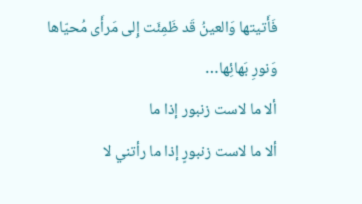فَأَتيتها وَالعينُ قَد ظَمِئَت إِلى مَرأَى مُحيّاها وَنورِ بَهائِها…
ألا ما لاست زنبور إذا ما
ألا ما لاست زنبورٍ إذا ما رأتني لا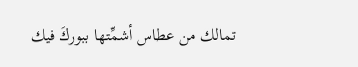تمالك من عطاس أشمِّتها ببوركَ فيك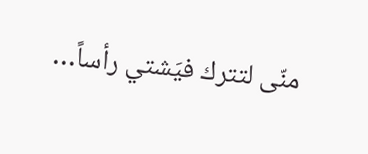منّى لتترك فيَشتي رأساً…